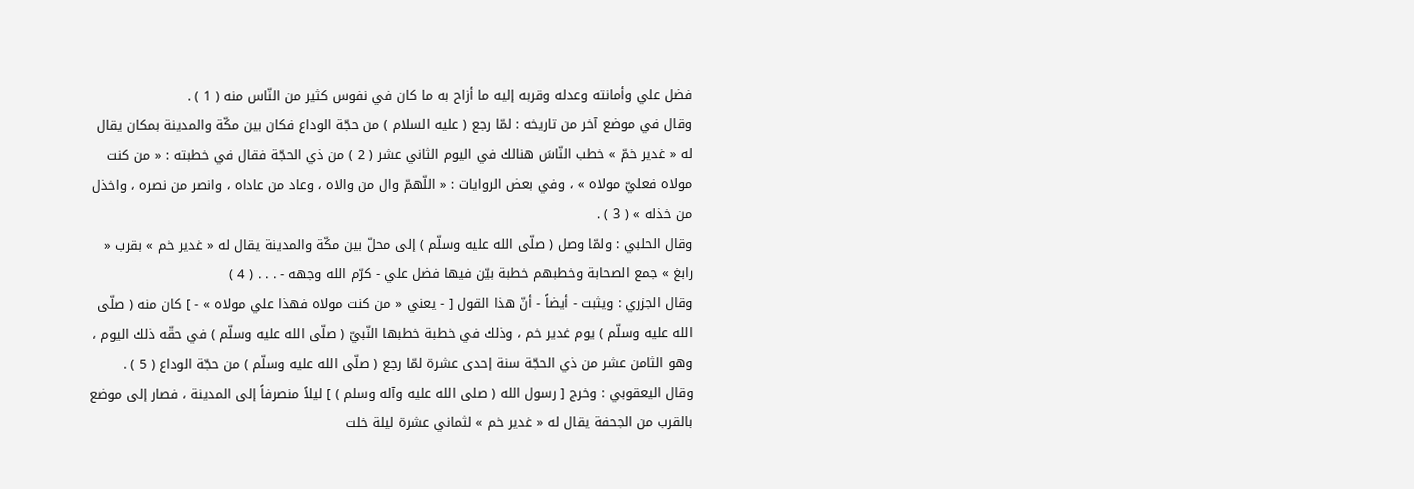فضل علي وأمانته وعدله وقربه إليه ما أزاح به ما كان في نفوس كثير من النّاس منه ( 1 ) .
وقال في موضع آخر من تاريخه : لمّا رجع ( عليه السلام ) من حجّة الوداع فكان بين مكّة والمدينة بمكان يقال له « غدير خمّ » خطب النّاسَ هنالك في اليوم الثاني عشر ( 2 ) من ذي الحجّة فقال في خطبته : « من كنت مولاه فعليّ مولاه » ، وفي بعض الروايات : « اللّهمّ وال من والاه ، وعاد من عاداه ، وانصر من نصره ، واخذل من خذله » ( 3 ) .
وقال الحلبي : ولمّا وصل ( صلّى الله عليه وسلّم ) إلى محلّ بين مكّة والمدينة يقال له « غدير خم » بقرب « رابغ » جمع الصحابة وخطبهم خطبة بيّن فيها فضل علي - كرّم الله وجهه - . . . ( 4 )
وقال الجزري : ويثبت - أيضاً - أنّ هذا القول [ - يعني « من كنت مولاه فهذا علي مولاه » - ] كان منه ( صلّى الله عليه وسلّم ) يوم غدير خم ، وذلك في خطبة خطبها النّبيّ ( صلّى الله عليه وسلّم ) في حقّه ذلك اليوم ، وهو الثامن عشر من ذي الحجّة سنة إحدى عشرة لمّا رجع ( صلّى الله عليه وسلّم ) من حجّة الوداع ( 5 ) .
وقال اليعقوبي : وخرج [ رسول الله ( صلى الله عليه وآله وسلم ) ] ليلاً منصرفاً إلى المدينة ، فصار إلى موضع بالقرب من الجحفة يقال له « غدير خم » لثماني عشرة ليلة خلت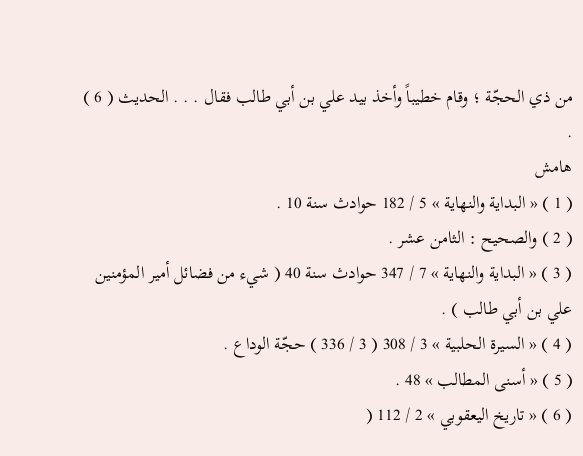من ذي الحجّة ؛ وقام خطيباً وأخذ بيد علي بن أبي طالب فقال . . . الحديث ( 6 ) .
هامش
( 1 ) « البداية والنهاية » 5 / 182 حوادث سنة 10 .
( 2 ) والصحيح : الثامن عشر .
( 3 ) « البداية والنهاية » 7 / 347 حوادث سنة 40 ( شيء من فضائل أمير المؤمنين علي بن أبي طالب ) .
( 4 ) « السيرة الحلبية » 3 / 308 ( 3 / 336 ) حجّة الوداع .
( 5 ) « أسنى المطالب » 48 .
( 6 ) « تاريخ اليعقوبي » 2 / 112 (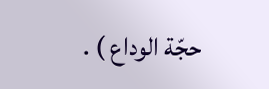حجّة الوداع ) .